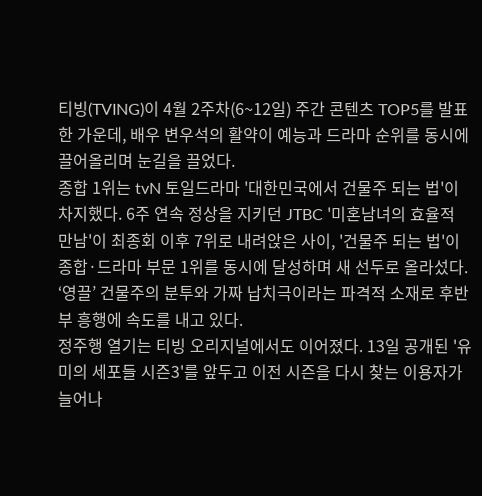티빙(TVING)이 4월 2주차(6~12일) 주간 콘텐츠 TOP5를 발표한 가운데, 배우 변우석의 활약이 예능과 드라마 순위를 동시에 끌어올리며 눈길을 끌었다.
종합 1위는 tvN 토일드라마 '대한민국에서 건물주 되는 법'이 차지했다. 6주 연속 정상을 지키던 JTBC '미혼남녀의 효율적 만남'이 최종회 이후 7위로 내려앉은 사이, '건물주 되는 법'이 종합·드라마 부문 1위를 동시에 달성하며 새 선두로 올라섰다. ‘영끌’ 건물주의 분투와 가짜 납치극이라는 파격적 소재로 후반부 흥행에 속도를 내고 있다.
정주행 열기는 티빙 오리지널에서도 이어졌다. 13일 공개된 '유미의 세포들 시즌3'를 앞두고 이전 시즌을 다시 찾는 이용자가 늘어나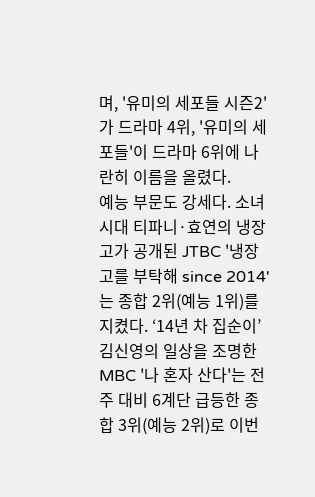며, '유미의 세포들 시즌2'가 드라마 4위, '유미의 세포들'이 드라마 6위에 나란히 이름을 올렸다.
예능 부문도 강세다. 소녀시대 티파니·효연의 냉장고가 공개된 JTBC '냉장고를 부탁해 since 2014'는 종합 2위(예능 1위)를 지켰다. ‘14년 차 집순이’ 김신영의 일상을 조명한 MBC '나 혼자 산다'는 전주 대비 6계단 급등한 종합 3위(예능 2위)로 이번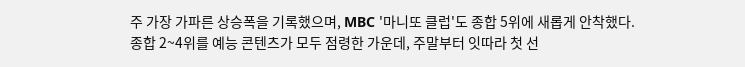주 가장 가파른 상승폭을 기록했으며, MBC '마니또 클럽'도 종합 5위에 새롭게 안착했다.
종합 2~4위를 예능 콘텐츠가 모두 점령한 가운데, 주말부터 잇따라 첫 선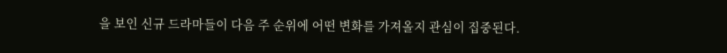을 보인 신규 드라마들이 다음 주 순위에 어떤 변화를 가져올지 관심이 집중된다.